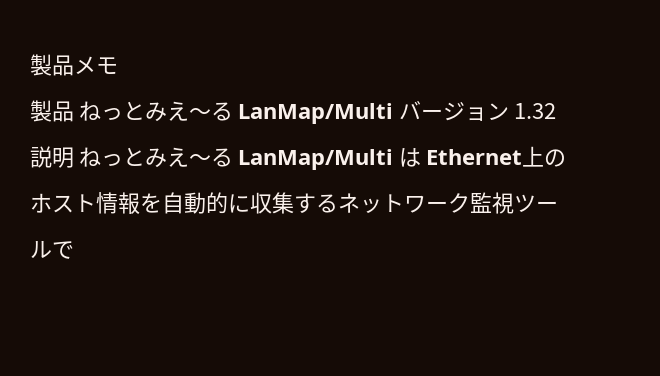製品メモ
製品 ねっとみえ〜る LanMap/Multi バージョン 1.32 説明 ねっとみえ〜る LanMap/Multi は Ethernet上のホスト情報を自動的に収集するネットワーク監視ツールで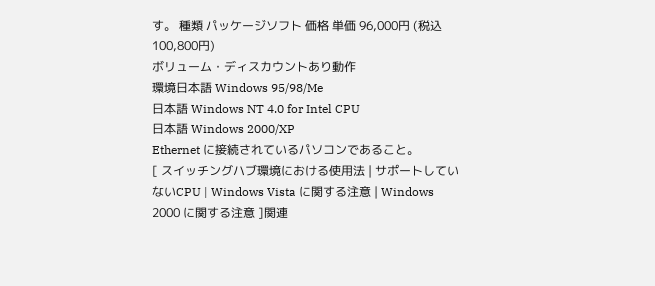す。 種類 パッケージソフト 価格 単価 96,000円 (税込 100,800円)
ボリューム・ディスカウントあり動作
環境日本語 Windows 95/98/Me
日本語 Windows NT 4.0 for Intel CPU
日本語 Windows 2000/XP
Ethernet に接続されているパソコンであること。
[ スイッチングハブ環境における使用法 | サポートしていないCPU | Windows Vista に関する注意 | Windows 2000 に関する注意 ]関連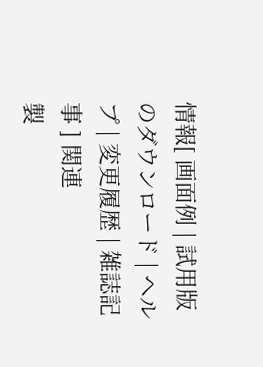情報[ 画面例 | 試用版のダウンロード | ヘルプ | 変更履歴 | 雑誌記事 ] 関連
製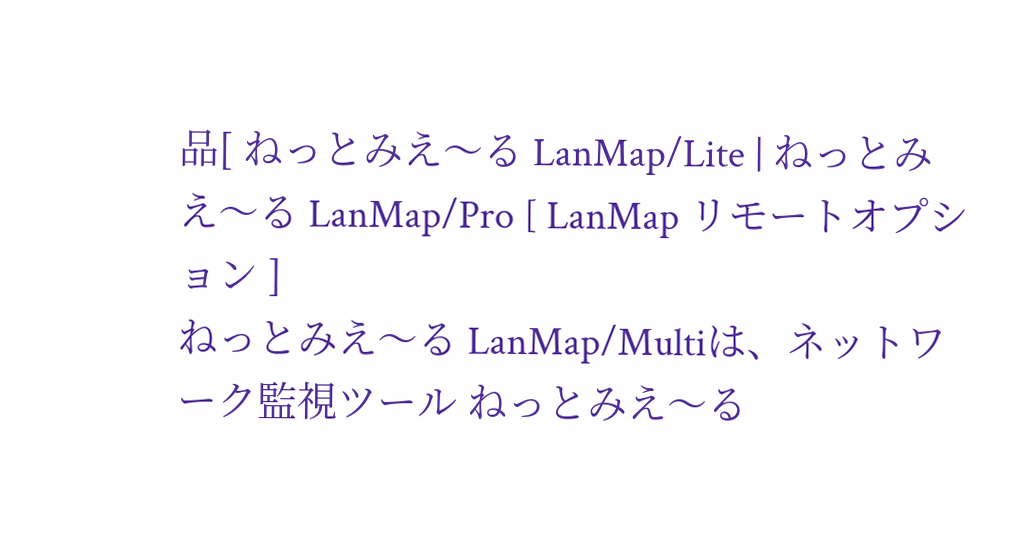品[ ねっとみえ〜る LanMap/Lite | ねっとみえ〜る LanMap/Pro [ LanMap リモートオプション ]
ねっとみえ〜る LanMap/Multiは、ネットワーク監視ツール ねっとみえ〜る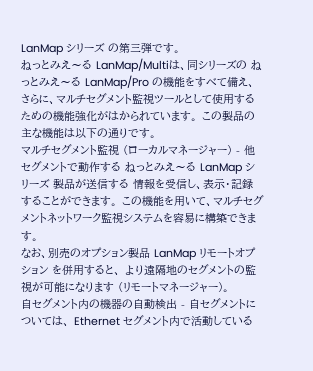LanMap シリーズ の第三弾です。
ねっとみえ〜る LanMap/Multiは、同シリーズの ねっとみえ〜る LanMap/Pro の機能をすべて備え、 さらに、マルチセグメント監視ツールとして使用するための機能強化がはかられています。 この製品の主な機能は以下の通りです。
マルチセグメント監視 (ローカルマネージャー) - 他セグメントで動作する ねっとみえ〜る LanMap シリーズ 製品が送信する 情報を受信し、表示・記録することができます。 この機能を用いて、マルチセグメントネットワーク監視システムを容易に構築できます。
なお、別売のオプション製品 LanMap リモートオプション を併用すると、 より遠隔地のセグメントの監視が可能になります (リモートマネージャー)。
自セグメント内の機器の自動検出 - 自セグメントについては、 Ethernet セグメント内で活動している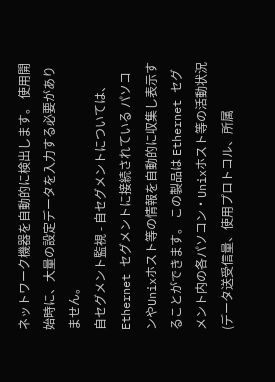ネットワーク機器を自動的に検出します。 使用開始時に、大量の設定データを入力する必要がありません。
自セグメント監視 - 自セグメントについては、 Ethernet セグメントに接続されている パソコンやUnixホスト等の情報を自動的に収集し表示することができます。 この製品は Ethernet セグメント内の各パソコン・Unixホスト等の活動状況 (データ送受信量、使用プロトコル、所属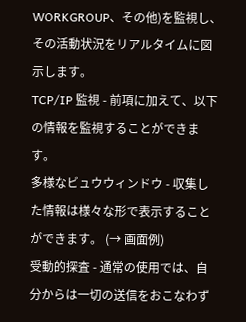WORKGROUP、その他)を監視し、 その活動状況をリアルタイムに図示します。
TCP/IP 監視 - 前項に加えて、以下の情報を監視することができます。
多様なビュウウィンドウ - 収集した情報は様々な形で表示することができます。 (→ 画面例)
受動的探査 - 通常の使用では、自分からは一切の送信をおこなわず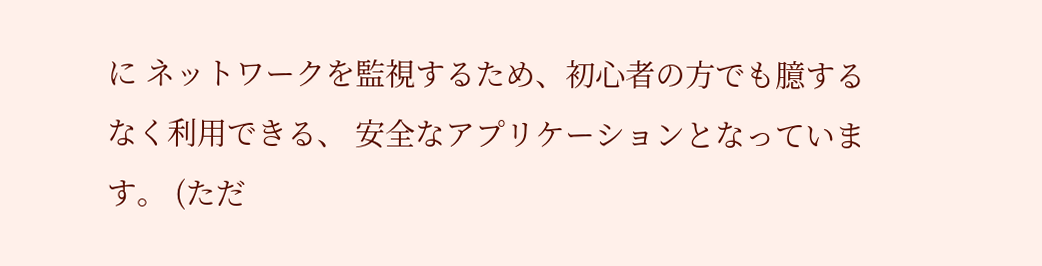に ネットワークを監視するため、初心者の方でも臆するなく利用できる、 安全なアプリケーションとなっています。 (ただ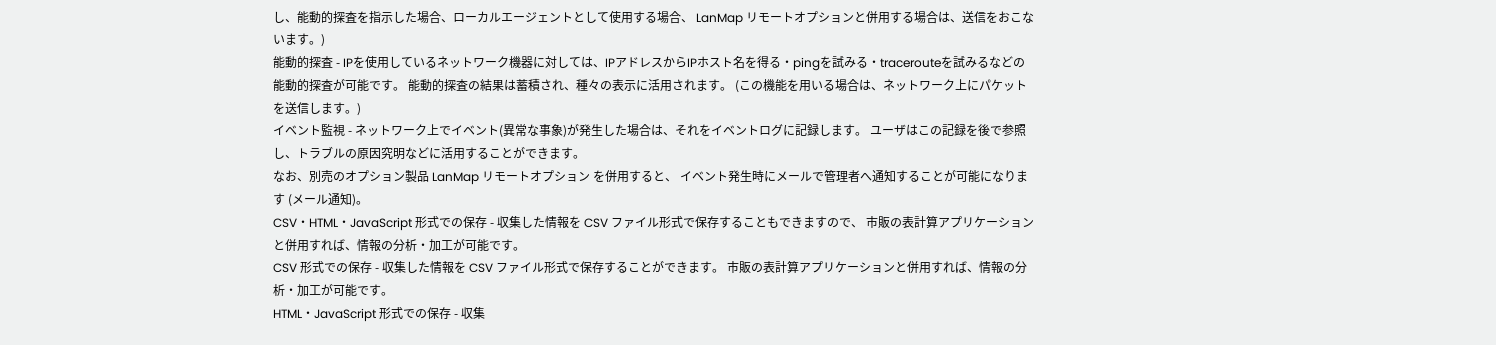し、能動的探査を指示した場合、ローカルエージェントとして使用する場合、 LanMap リモートオプションと併用する場合は、送信をおこないます。)
能動的探査 - IPを使用しているネットワーク機器に対しては、IPアドレスからIPホスト名を得る・pingを試みる・tracerouteを試みるなどの能動的探査が可能です。 能動的探査の結果は蓄積され、種々の表示に活用されます。 (この機能を用いる場合は、ネットワーク上にパケットを送信します。)
イベント監視 - ネットワーク上でイベント(異常な事象)が発生した場合は、それをイベントログに記録します。 ユーザはこの記録を後で参照し、トラブルの原因究明などに活用することができます。
なお、別売のオプション製品 LanMap リモートオプション を併用すると、 イベント発生時にメールで管理者へ通知することが可能になります (メール通知)。
CSV・HTML・JavaScript 形式での保存 - 収集した情報を CSV ファイル形式で保存することもできますので、 市販の表計算アプリケーションと併用すれば、情報の分析・加工が可能です。
CSV 形式での保存 - 収集した情報を CSV ファイル形式で保存することができます。 市販の表計算アプリケーションと併用すれば、情報の分析・加工が可能です。
HTML・JavaScript 形式での保存 - 収集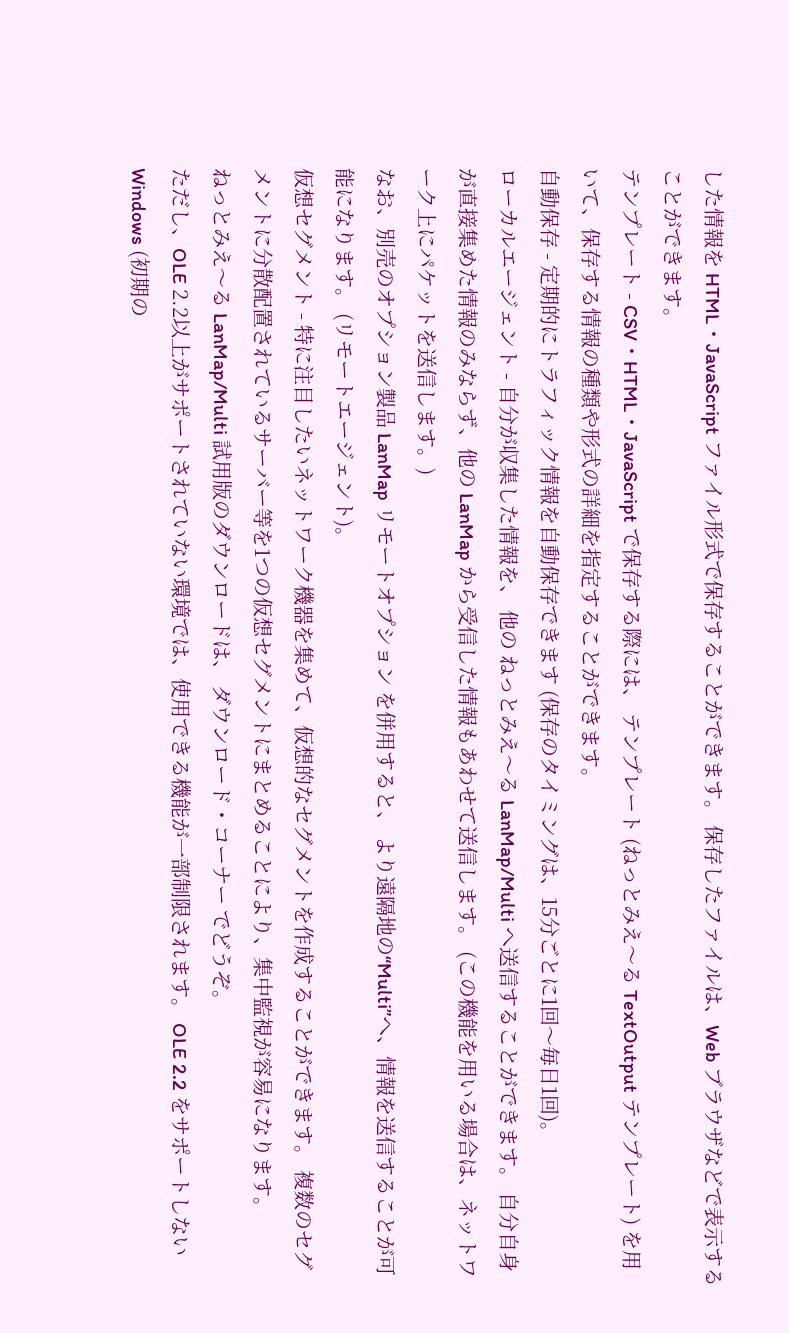した情報を HTML・JavaScript ファイル形式で保存することができます。 保存したファイルは、Web ブラウザなどで表示することができます。
テンプレート - CSV・HTML・JavaScript で保存する際には、 テンプレート (ねっとみえ〜る TextOutput テンプレート) を用いて、保存する情報の種類や形式の詳細を指定することができます。
自動保存 - 定期的にトラフィック情報を自動保存できます (保存のタイミングは、15分ごとに1回〜毎日1回)。
ローカルエージェント - 自分が収集した情報を、 他の ねっとみえ〜る LanMap/Multi へ送信することができます。 自分自身が直接集めた情報のみならず、他の LanMap から受信した情報もあわせて送信します。 (この機能を用いる場合は、ネットワーク上にパケットを送信します。)
なお、別売のオプション製品 LanMap リモートオプション を併用すると、 より遠隔地の“Multi”へ、情報を送信することが可能になります。 (リモートエージェント)。
仮想セグメント - 特に注目したいネットワーク機器を集めて、仮想的なセグメントを作成することができます。 複数のセグメントに分散配置されているサーバー等を1つの仮想セグメントにまとめることにより、集中監視が容易になります。
ねっとみえ〜る LanMap/Multi 試用版のダウンロードは、 ダウンロード・コーナー でどうぞ。
ただし、OLE 2.2以上がサポートされていない環境では、使用できる機能が一部制限されます。 OLE 2.2 をサポートしない Windows (初期の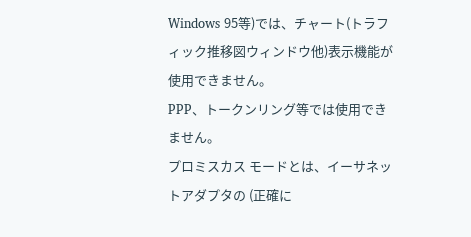Windows 95等)では、チャート(トラフィック推移図ウィンドウ他)表示機能が使用できません。
PPP、トークンリング等では使用できません。
プロミスカス モードとは、イーサネットアダプタの (正確に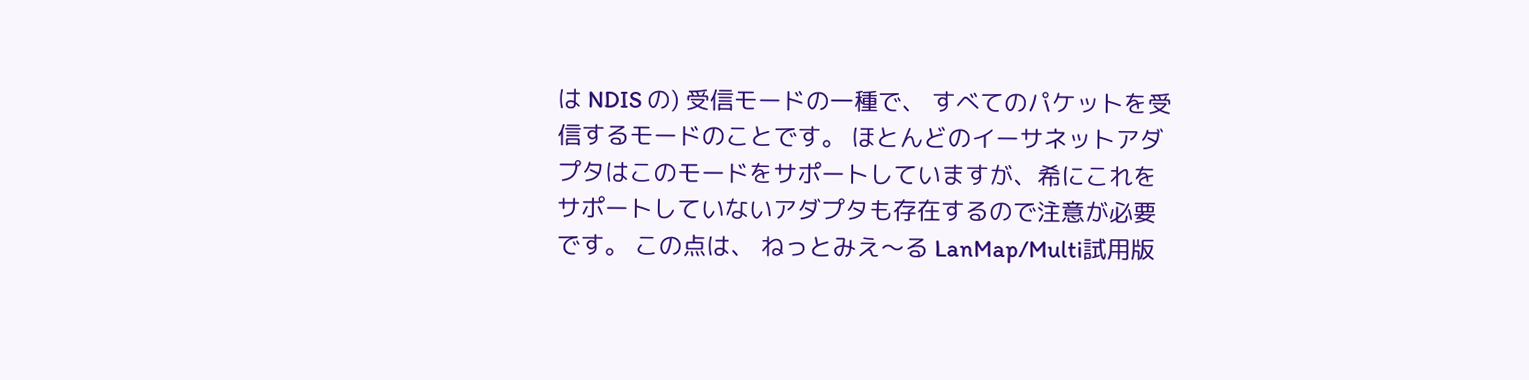は NDIS の) 受信モードの一種で、 すべてのパケットを受信するモードのことです。 ほとんどのイーサネットアダプタはこのモードをサポートしていますが、希にこれをサポートしていないアダプタも存在するので注意が必要です。 この点は、 ねっとみえ〜る LanMap/Multi試用版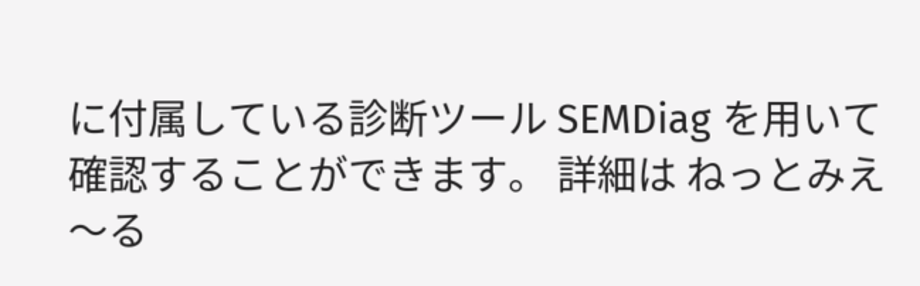に付属している診断ツール SEMDiag を用いて確認することができます。 詳細は ねっとみえ〜る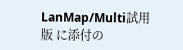LanMap/Multi試用版 に添付の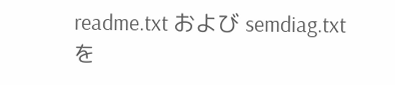readme.txt および semdiag.txt を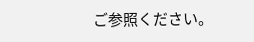ご参照ください。